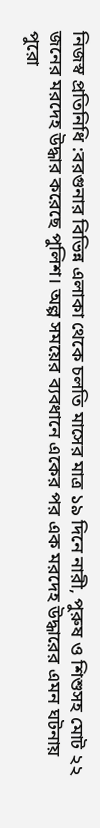নিজস্ব প্রতিনিধি :বরগুনার বিভিন্ন এলাকা থেকে চলতি মাসের মাত্র ১৯ দিনে নারী, পুরুষ ও শিশুসহ মোট ২২ জনের মরদেহ উদ্ধার করেছে পুলিশ। অল্প সময়ের ব্যবধানে একের পর এক মরদেহ উদ্ধারের এমন ঘটনায় পুরো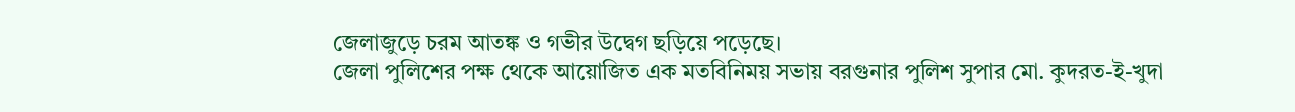জেলাজুড়ে চরম আতঙ্ক ও গভীর উদ্বেগ ছড়িয়ে পড়েছে।
জেলা পুলিশের পক্ষ থেকে আয়োজিত এক মতবিনিময় সভায় বরগুনার পুলিশ সুপার মো. কুদরত-ই-খুদা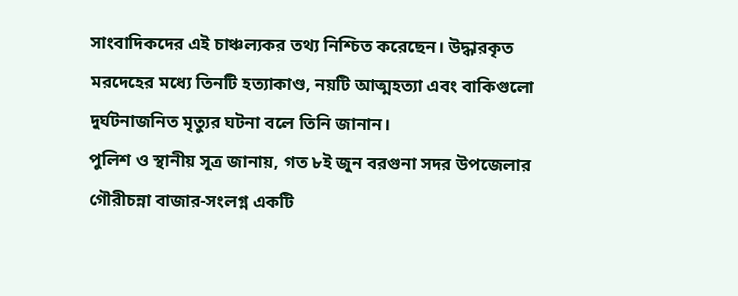সাংবাদিকদের এই চাঞ্চল্যকর তথ্য নিশ্চিত করেছেন। উদ্ধারকৃত মরদেহের মধ্যে তিনটি হত্যাকাণ্ড, নয়টি আত্মহত্যা এবং বাকিগুলো দুর্ঘটনাজনিত মৃত্যুর ঘটনা বলে তিনি জানান।
পুলিশ ও স্থানীয় সূত্র জানায়, গত ৮ই জুন বরগুনা সদর উপজেলার গৌরীচন্না বাজার-সংলগ্ন একটি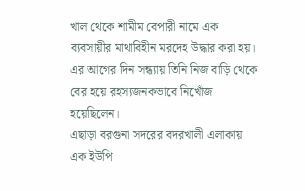খাল থেকে শামীম বেপারী নামে এক ব্যবসায়ীর মাথাবিহীন মরদেহ উদ্ধার করা হয়। এর আগের দিন সন্ধ্যায় তিনি নিজ বাড়ি থেকে বের হয়ে রহস্যজনকভাবে নিখোঁজ হয়েছিলেন।
এছাড়া বরগুনা সদরের বদরখালী এলাকায় এক ইউপি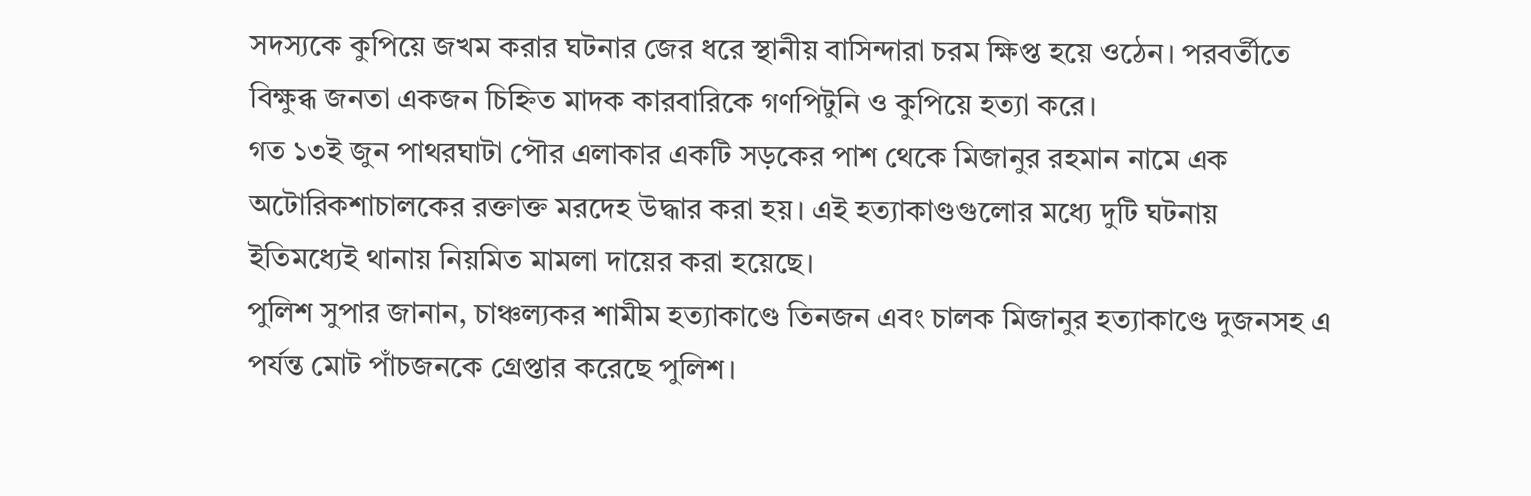সদস্যকে কুপিয়ে জখম করার ঘটনার জের ধরে স্থানীয় বাসিন্দারা চরম ক্ষিপ্ত হয়ে ওঠেন। পরবর্তীতে বিক্ষুব্ধ জনতা একজন চিহ্নিত মাদক কারবারিকে গণপিটুনি ও কুপিয়ে হত্যা করে।
গত ১৩ই জুন পাথরঘাটা পৌর এলাকার একটি সড়কের পাশ থেকে মিজানুর রহমান নামে এক অটোরিকশাচালকের রক্তাক্ত মরদেহ উদ্ধার করা হয়। এই হত্যাকাণ্ডগুলোর মধ্যে দুটি ঘটনায় ইতিমধ্যেই থানায় নিয়মিত মামলা দায়ের করা হয়েছে।
পুলিশ সুপার জানান, চাঞ্চল্যকর শামীম হত্যাকাণ্ডে তিনজন এবং চালক মিজানুর হত্যাকাণ্ডে দুজনসহ এ পর্যন্ত মোট পাঁচজনকে গ্রেপ্তার করেছে পুলিশ।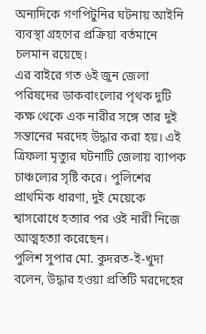অন্যদিকে গণপিটুনির ঘটনায় আইনি ব্যবস্থা গ্রহণের প্রক্রিয়া বর্তমানে চলমান রয়েছে।
এর বাইরে গত ৬ই জুন জেলা পরিষদের ডাকবাংলোর পৃথক দুটি কক্ষ থেকে এক নারীর সঙ্গে তার দুই সন্তানের মরদেহ উদ্ধার করা হয়। এই ত্রিফলা মৃত্যুর ঘটনাটি জেলায় ব্যাপক চাঞ্চল্যের সৃষ্টি করে। পুলিশের প্রাথমিক ধারণা, দুই মেয়েকে শ্বাসরোধে হত্যার পর ওই নারী নিজে আত্মহত্যা করেছেন।
পুলিশ সুপার মো. কুদরত-ই-খুদা বলেন, উদ্ধার হওয়া প্রতিটি মরদেহের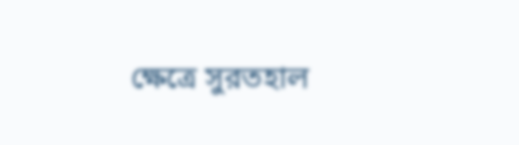ক্ষেত্রে সুরতহাল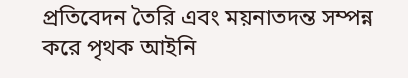প্রতিবেদন তৈরি এবং ময়নাতদন্ত সম্পন্ন করে পৃথক আইনি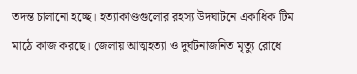তদন্ত চালানো হচ্ছে। হত্যাকাণ্ডগুলোর রহস্য উদঘাটনে একাধিক টিম মাঠে কাজ করছে। জেলায় আত্মহত্যা ও দুর্ঘটনাজনিত মৃত্যু রোধে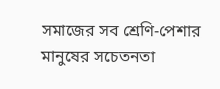সমাজের সব শ্রেণি-পেশার মানুষের সচেতনতা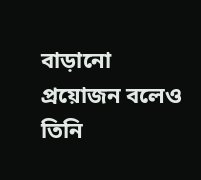বাড়ানো প্রয়োজন বলেও তিনি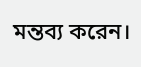মন্তব্য করেন।